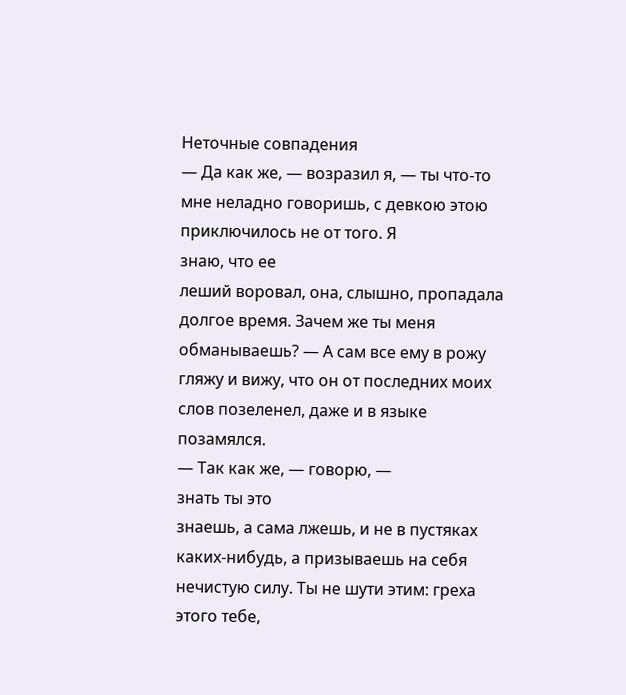Неточные совпадения
— Да как же, — возразил я, — ты что-то мне неладно говоришь, с девкою этою приключилось не от того. Я
знаю, что ее
леший воровал, она, слышно, пропадала долгое время. Зачем же ты меня обманываешь? — А сам все ему в рожу гляжу и вижу, что он от последних моих слов позеленел, даже и в языке позамялся.
— Так как же, — говорю, —
знать ты это
знаешь, а сама лжешь, и не в пустяках каких-нибудь, а призываешь на себя нечистую силу. Ты не шути этим: греха этого тебе,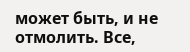может быть, и не отмолить. Все,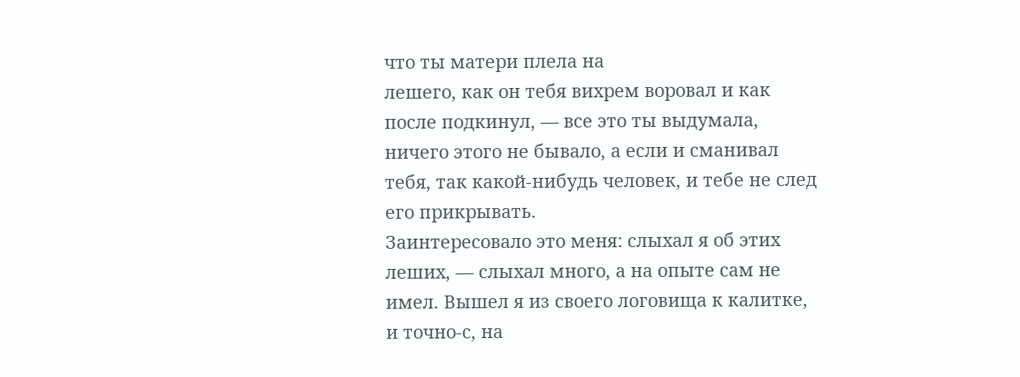что ты матери плела на
лешего, как он тебя вихрем воровал и как после подкинул, — все это ты выдумала, ничего этого не бывало, а если и сманивал тебя, так какой-нибудь человек, и тебе не след его прикрывать.
Заинтересовало это меня: слыхал я об этих
леших, — слыхал много, а на опыте сам не имел. Вышел я из своего логовища к калитке, и точно-с, на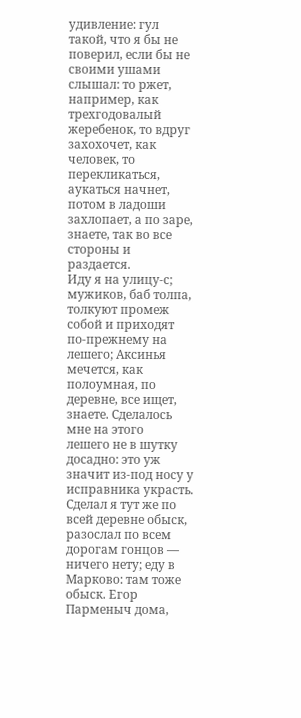удивление: гул такой, что я бы не поверил, если бы не своими ушами слышал: то ржет, например, как трехгодовалый жеребенок, то вдруг захохочет, как человек, то перекликаться, аукаться начнет, потом в ладоши захлопает, а по заре,
знаете, так во все стороны и раздается.
Иду я на улицу-с; мужиков, баб толпа, толкуют промеж собой и приходят по-прежнему на
лешего; Аксинья мечется, как полоумная, по деревне, все ищет,
знаете. Сделалось мне на этого
лешего не в шутку досадно: это уж значит из-под носу у исправника украсть. Сделал я тут же по всей деревне обыск, разослал по всем дорогам гонцов — ничего нету; еду в Марково: там тоже обыск. Егор Парменыч дома,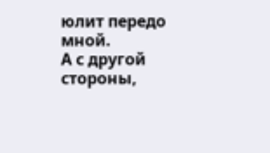юлит передо мной.
А с другой стороны,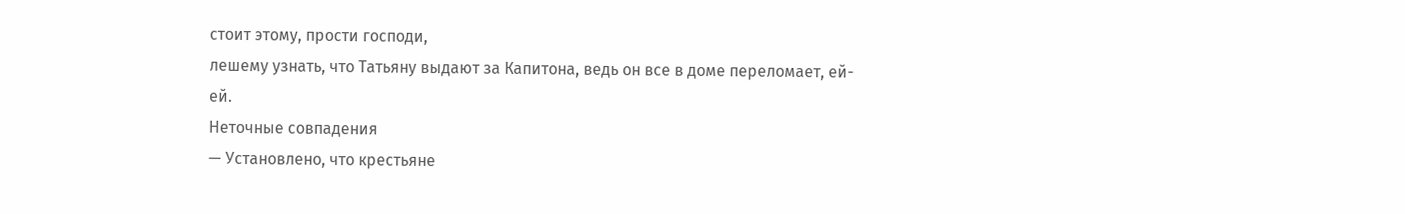стоит этому, прости господи,
лешему узнать, что Татьяну выдают за Капитона, ведь он все в доме переломает, ей-ей.
Неточные совпадения
— Установлено, что крестьяне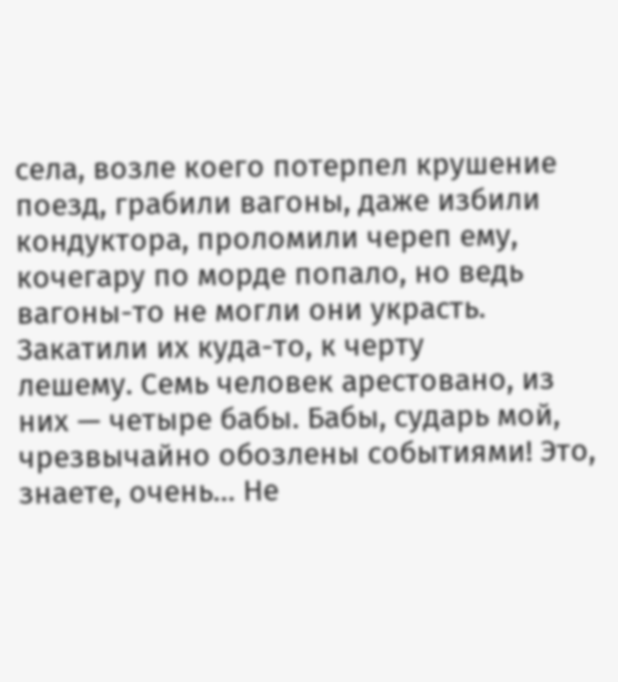села, возле коего потерпел крушение поезд, грабили вагоны, даже избили кондуктора, проломили череп ему, кочегару по морде попало, но ведь вагоны-то не могли они украсть. Закатили их куда-то, к черту
лешему. Семь человек арестовано, из них — четыре бабы. Бабы, сударь мой, чрезвычайно обозлены событиями! Это,
знаете, очень… Не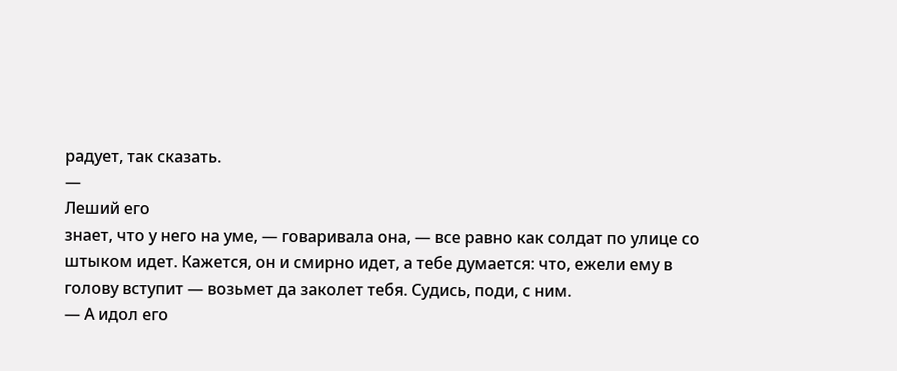радует, так сказать.
—
Леший его
знает, что у него на уме, — говаривала она, — все равно как солдат по улице со штыком идет. Кажется, он и смирно идет, а тебе думается: что, ежели ему в голову вступит — возьмет да заколет тебя. Судись, поди, с ним.
— А идол его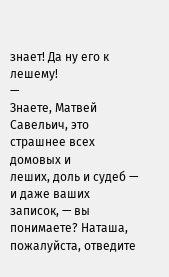знает! Да ну его к
лешему!
—
Знаете, Матвей Савельич, это страшнее всех домовых и
леших, доль и судеб — и даже ваших записок, — вы понимаете? Наташа, пожалуйста, отведите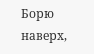Борю наверх,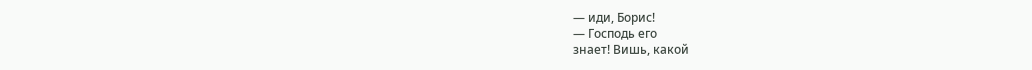— иди, Борис!
— Господь его
знает! Вишь, какой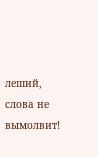леший, слова не вымолвит!